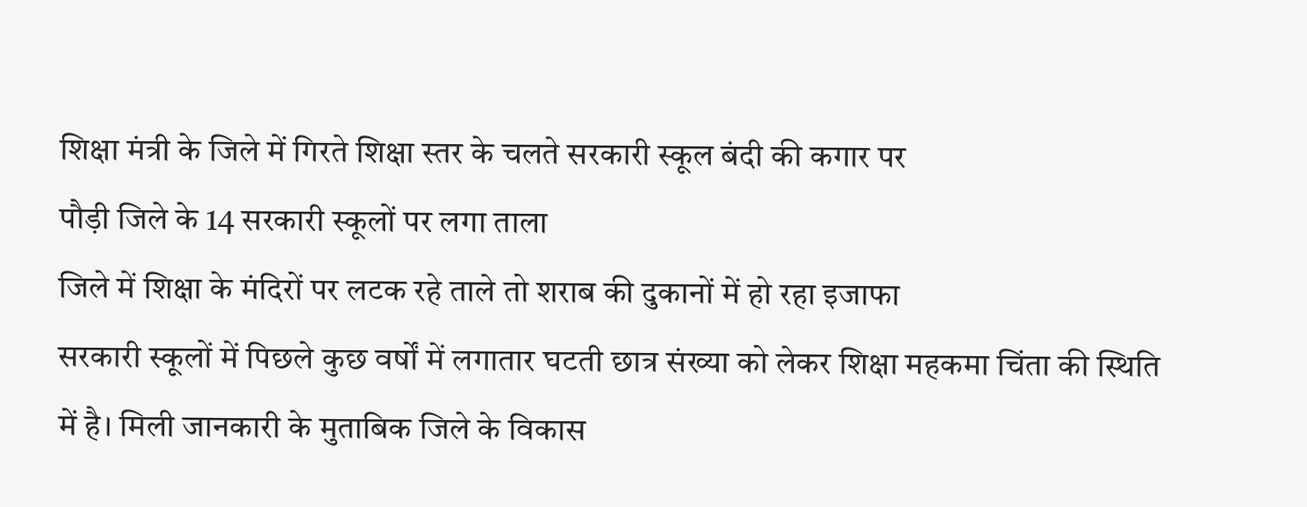शिक्षा मंत्री के जिले में गिरते शिक्षा स्तर के चलते सरकारी स्कूल बंदी की कगार पर
पौड़ी जिले के 14 सरकारी स्कूलों पर लगा ताला
जिले में शिक्षा के मंदिरों पर लटक रहे ताले तो शराब की दुकानों में हो रहा इजाफा
सरकारी स्कूलों में पिछले कुछ वर्षों में लगातार घटती छात्र संख्या को लेकर शिक्षा महकमा चिंता की स्थिति में है। मिली जानकारी के मुताबिक जिले के विकास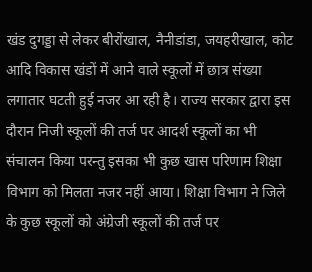खंड दुगड्डा से लेकर बीरोंखाल, नैनीडांडा, जयहरीखाल, कोट आदि विकास खंडों में आने वाले स्कूलों में छात्र संख्या लगातार घटती हुई नजर आ रही है। राज्य सरकार द्वारा इस दौरान निजी स्कूलों की तर्ज पर आदर्श स्कूलों का भी संचालन किया परन्तु इसका भी कुछ खास परिणाम शिक्षा विभाग को मिलता नजर नहीं आया। शिक्षा विभाग ने जिले के कुछ स्कूलों को अंग्रेजी स्कूलों की तर्ज पर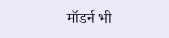मॉडर्न भी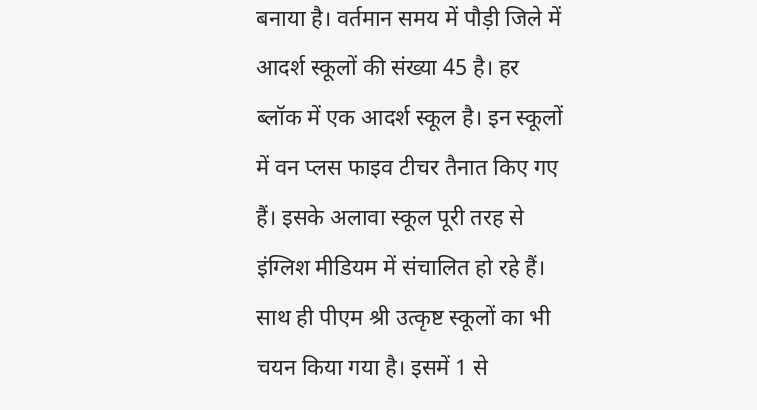बनाया है। वर्तमान समय में पौड़ी जिले में आदर्श स्कूलों की संख्या 45 है। हर ब्लॉक में एक आदर्श स्कूल है। इन स्कूलों में वन प्लस फाइव टीचर तैनात किए गए हैं। इसके अलावा स्कूल पूरी तरह से इंग्लिश मीडियम में संचालित हो रहे हैं। साथ ही पीएम श्री उत्कृष्ट स्कूलों का भी चयन किया गया है। इसमें 1 से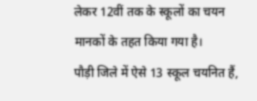लेकर 12वीं तक के स्कूलों का चयन मानकों के तहत किया गया है।
पौड़ी जिले में ऐसे 13 स्कूल चयनित हैं,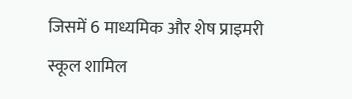जिसमें 6 माध्यमिक और शेष प्राइमरी स्कूल शामिल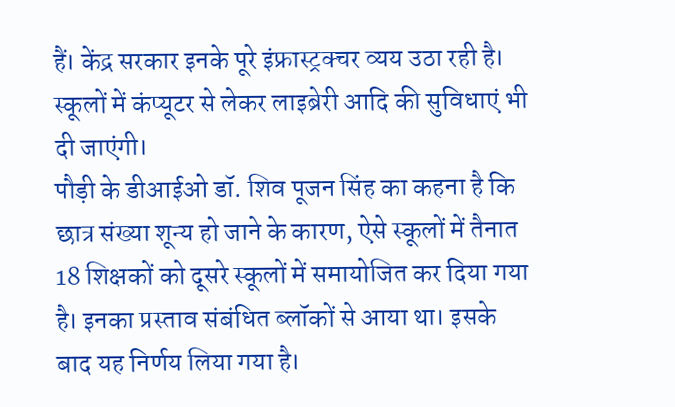हैं। केंद्र सरकार इनके पूरे इंफ्रास्ट्रक्चर व्यय उठा रही है। स्कूलों में कंप्यूटर से लेकर लाइब्रेरी आदि की सुविधाएं भी दी जाएंगी।
पौड़ी के डीआईओ डॉ. शिव पूजन सिंह का कहना है कि छात्र संख्या शून्य हो जाने के कारण, ऐसे स्कूलों में तैनात 18 शिक्षकों को दूसरे स्कूलों में समायोजित कर दिया गया है। इनका प्रस्ताव संबंधित ब्लॉकों से आया था। इसके बाद यह निर्णय लिया गया है।